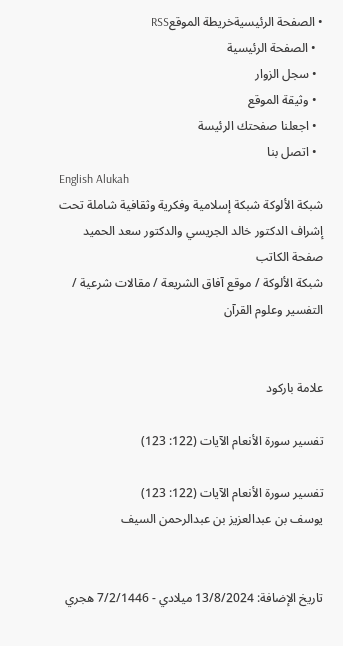• الصفحة الرئيسيةخريطة الموقعRSS
  • الصفحة الرئيسية
  • سجل الزوار
  • وثيقة الموقع
  • اجعلنا صفحتك الرئيسة
  • اتصل بنا
English Alukah
شبكة الألوكة شبكة إسلامية وفكرية وثقافية شاملة تحت إشراف الدكتور خالد الجريسي والدكتور سعد الحميد
صفحة الكاتب
شبكة الألوكة / موقع آفاق الشريعة / مقالات شرعية / التفسير وعلوم القرآن


علامة باركود

تفسير سورة الأنعام الآيات (122: 123)

تفسير سورة الأنعام الآيات (122: 123)
يوسف بن عبدالعزيز بن عبدالرحمن السيف


تاريخ الإضافة: 13/8/2024 ميلادي - 7/2/1446 هجري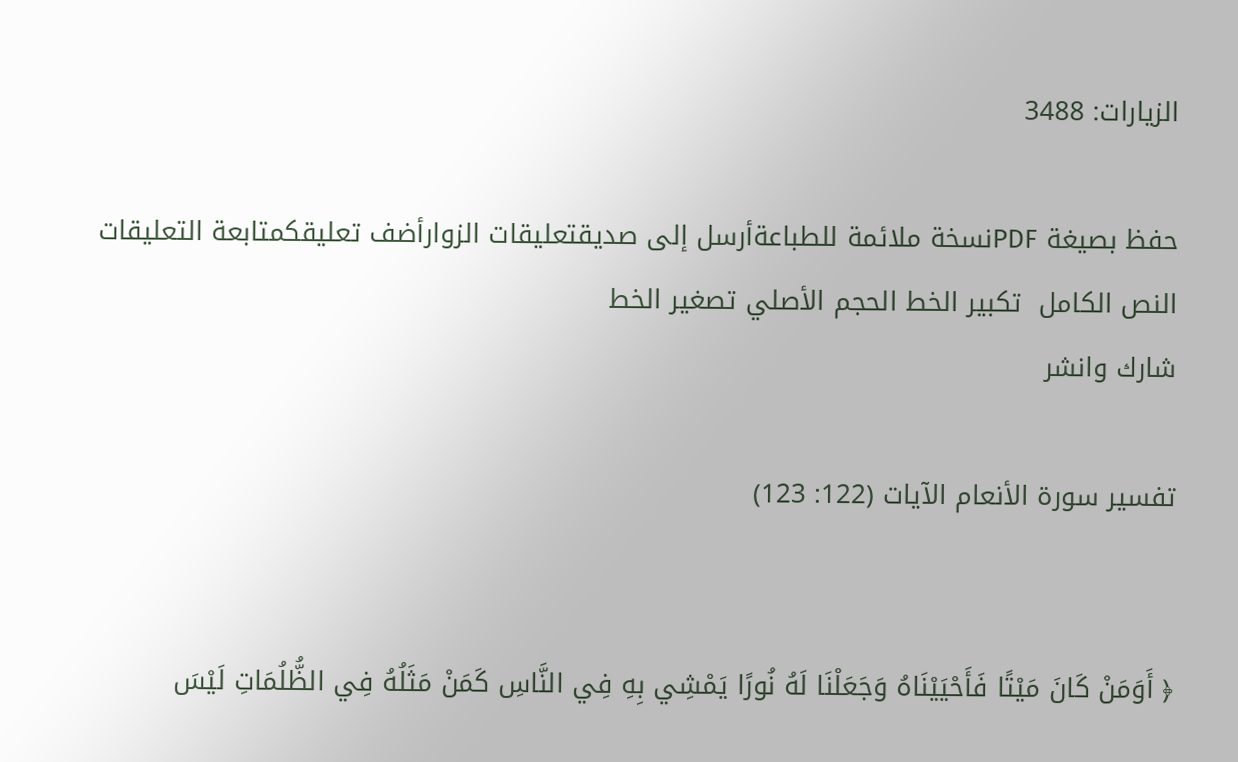الزيارات: 3488

حفظ بصيغة PDFنسخة ملائمة للطباعةأرسل إلى صديقتعليقات الزوارأضف تعليقكمتابعة التعليقات
النص الكامل  تكبير الخط الحجم الأصلي تصغير الخط
شارك وانشر

تفسير سورة الأنعام الآيات (122: 123)


﴿ أَوَمَنْ كَانَ مَيْتًا فَأَحْيَيْنَاهُ وَجَعَلْنَا لَهُ نُورًا يَمْشِي بِهِ فِي النَّاسِ كَمَنْ مَثَلُهُ فِي الظُّلُمَاتِ لَيْسَ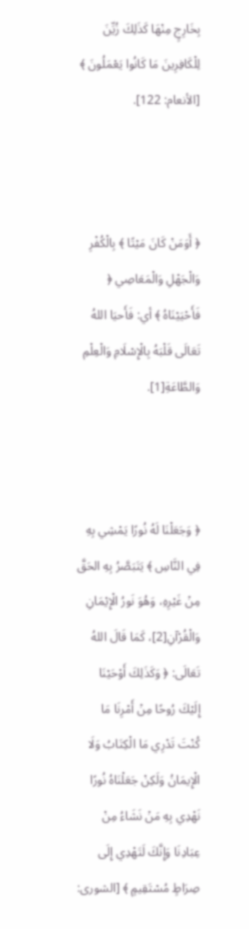بِخَارِجٍ مِنْهَا كَذَلِكَ زُيِّنَ لِلْكَافِرِينَ مَا كَانُوا يَعْمَلُونَ ﴾ [الأنعام: 122].



﴿ أَوَمَنْ كَانَ مَيْتًا ﴾ بِالْكُفْرِ وَالْجَهْلِ وَالْمَعَاصِي ﴿ فَأَحْيَيْنَاهُ ﴾ أي: فَأَحيَا اللهُ تَعَالَى قَلْبَهُ بِالْإِسْلَامِ وَالْعِلْمِ وَالطَّاعَةِ[1].



﴿ وَجَعَلْنَا لَهُ نُورًا يَمْشِي بِهِ فِي النَّاسِ ﴾ يَتَبَصَّرُ بِهِ الحَقَّ مِنْ غَيْرِهِ، وَهُوَ نَورُ الْإِيْمَانِ وَالْقُرْآنِ[2]، كَمَا قَالَ اللهُ تَعَالَى: ﴿ وَكَذَلِكَ أَوْحَيْنَا إِلَيْكَ رُوحًا مِنْ أَمْرِنَا مَا كُنْتَ تَدْرِي مَا الْكِتَابُ وَلَا الْإِيمَانُ وَلَكِنْ جَعَلْنَاهُ نُورًا نَهْدِي بِهِ مَنْ نَشَاءُ مِنْ عِبَادِنَا وَإِنَّكَ لَتَهْدِي إِلَى صِرَاطٍ مُسْتَقِيمٍ ﴾ [الشورى: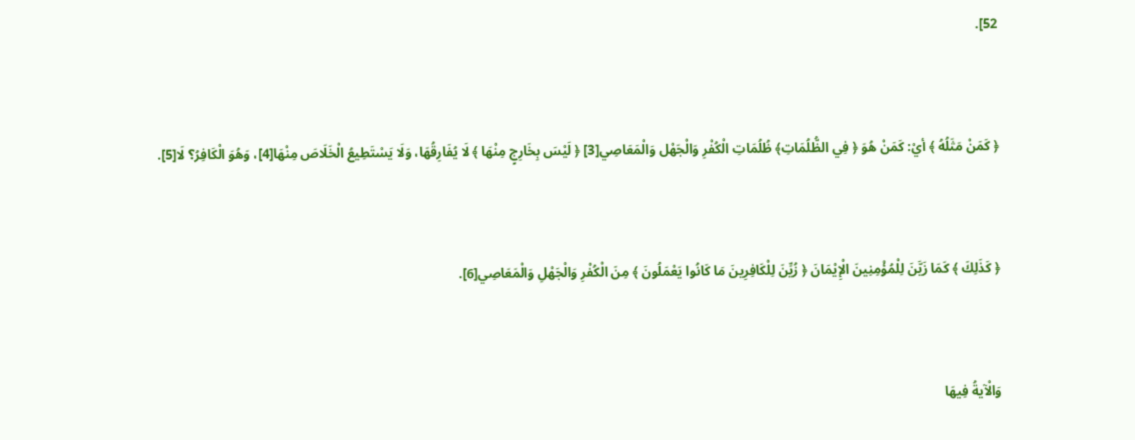52].



﴿ كَمَنْ مَثَلُهُ ﴾ أيْ: كَمَنْ هُوَ ﴿ فِي الظُّلُمَاتِ﴾ ظُلُمَاتِ الْكُفْرِ وَالْجَهْل وَالْمَعَاصِي[3] ﴿ لَيْسَ بِخَارِجٍ مِنْهَا ﴾ لَا يُفَارِقُهَا، وَلَا يَسْتَطِيعُ الْخَلَاصَ مِنْهَا[4]، وَهُوَ الْكَافِرُ؟ لَا[5].



﴿ كَذَلِكَ ﴾ كَمَا زَيَّنَ لِلْمُؤْمِنِينَ الْإِيْمَانَ ﴿ زُيِّنَ لِلْكَافِرِينَ مَا كَانُوا يَعْمَلُونَ ﴾ مِنَ الْكُفْرِ وَالْجَهْلِ وَالْمَعَاصِي[6].



وَالْآيةُ فِيهَا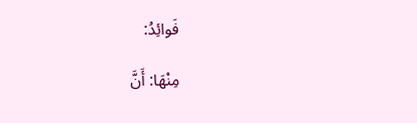فَوائِدُ:

مِنْهَا: أَنَّ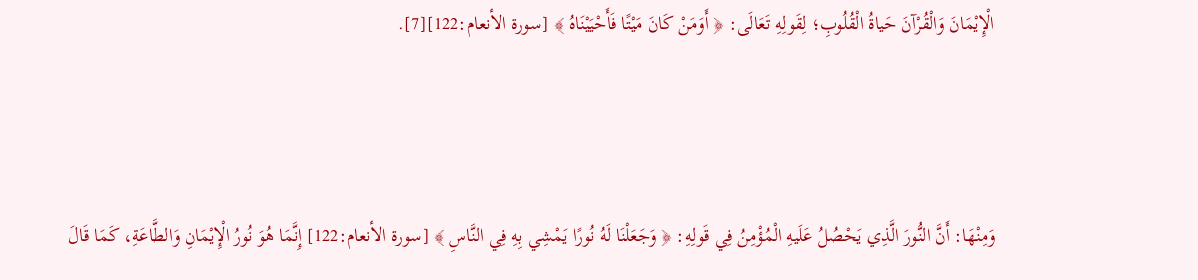الْإِيْمَانَ وَالْقُرْآنَ حَياةُ الْقُلُوبِ؛ لِقَولِهِ تَعَالَى: ﴿ أَوَمَنْ كَانَ مَيْتًا فَأَحْيَيْنَاهُ ﴾ [سورة الأنعام:122][7].



وَمِنْهَا: أَنَّ النُّورَ الَّذِي يَحْصُلُ عَلَيهِ الْمُؤْمِنُ فِي قَولِهِ: ﴿ وَجَعَلْنَا لَهُ نُورًا يَمْشِي بِهِ فِي النَّاسِ ﴾ [سورة الأنعام:122] إِنَّمَا هُوَ نُورُ الْإِيْمَانِ وَالطَّاعَةِ، كَمَا قَالَ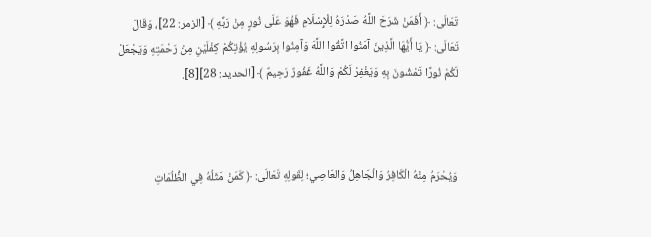تَعَالَى: ﴿ أَفَمَنْ شَرَحَ اللَّهُ صَدْرَهُ لِلْإِسْلَامِ فَهُوَ عَلَى نُورٍ مِنْ رَبِّهِ ﴾ [الزمر: 22]، وَقَالَ تَعَالَى: ﴿ يَا أَيُّهَا الَّذِينَ آمَنُوا اتَّقُوا اللَّهَ وَآمِنُوا بِرَسُولِهِ يُؤْتِكُمْ كِفْلَيْنِ مِنْ رَحْمَتِهِ وَيَجْعَلْ لَكُمْ نُورًا تَمْشُونَ بِهِ وَيَغْفِرْ لَكُمْ وَاللَّهُ غَفُورٌ رَحِيمٌ ﴾ [الحديد: 28][8].



وَيُحْرَمُ مِنْهُ الْكَافِرُ وَالْجَاهِلُ وَالعَاصِي؛ لِقَولِهِ تَعَالَى: ﴿ كَمَنْ مَثَلُهُ فِي الظُّلُمَاتِ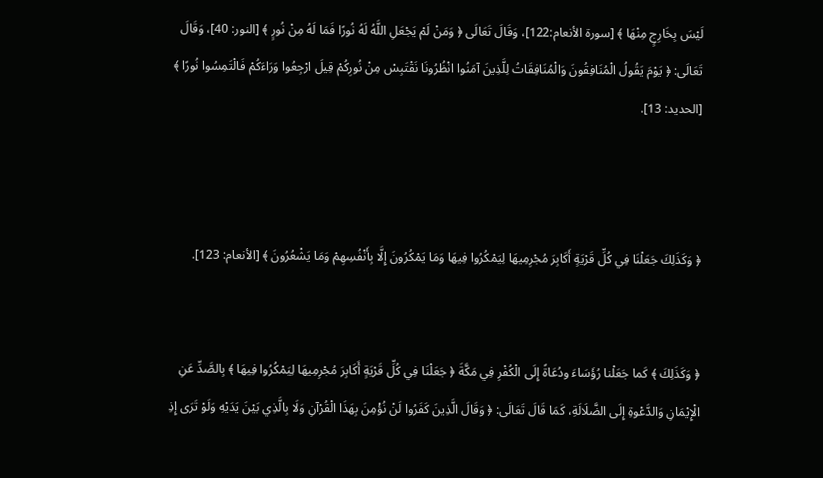لَيْسَ بِخَارِجٍ مِنْهَا ﴾ [سورة الأنعام:122]، وَقَالَ تَعَالَى ﴿ وَمَنْ لَمْ يَجْعَلِ اللَّهُ لَهُ نُورًا فَمَا لَهُ مِنْ نُورٍ ﴾ [النور: 40]، وَقَالَ تَعَالَى: ﴿ يَوْمَ يَقُولُ الْمُنَافِقُونَ وَالْمُنَافِقَاتُ لِلَّذِينَ آمَنُوا انْظُرُونَا نَقْتَبِسْ مِنْ نُورِكُمْ قِيلَ ارْجِعُوا وَرَاءَكُمْ فَالْتَمِسُوا نُورًا ﴾ [الحديد: 13].



﴿ وَكَذَلِكَ جَعَلْنَا فِي كُلِّ قَرْيَةٍ أَكَابِرَ مُجْرِمِيهَا لِيَمْكُرُوا فِيهَا وَمَا يَمْكُرُونَ إِلَّا بِأَنْفُسِهِمْ وَمَا يَشْعُرُونَ ﴾ [الأنعام: 123].


﴿ وَكَذَلِكَ ﴾ كَما جَعَلْنا رُؤَسَاءَ ودُعَاةً إِلَى الْكُفْرِ فِي مَكَّةَ ﴿ جَعَلْنَا فِي كُلِّ قَرْيَةٍ أَكَابِرَ مُجْرِمِيهَا لِيَمْكُرُوا فِيهَا ﴾ بِالصَّدِّ عَنِ الْإِيْمَانِ وَالدَّعْوةِ إِلَى الضَّلَالَةِ، كَمَا قَالَ تَعَالَى: ﴿ وَقَالَ الَّذِينَ كَفَرُوا لَنْ نُؤْمِنَ بِهَذَا الْقُرْآنِ وَلَا بِالَّذِي بَيْنَ يَدَيْهِ وَلَوْ تَرَى إِذِ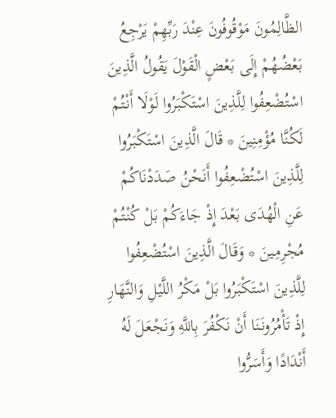الظَّالِمُونَ مَوْقُوفُونَ عِنْدَ رَبِّهِمْ يَرْجِعُ بَعْضُهُمْ إِلَى بَعْضٍ الْقَوْلَ يَقُولُ الَّذِينَ اسْتُضْعِفُوا لِلَّذِينَ اسْتَكْبَرُوا لَوْلَا أَنْتُمْ لَكُنَّا مُؤْمِنِينَ * قَالَ الَّذِينَ اسْتَكْبَرُوا لِلَّذِينَ اسْتُضْعِفُوا أَنَحْنُ صَدَدْنَاكُمْ عَنِ الْهُدَى بَعْدَ إِذْ جَاءَكُمْ بَلْ كُنْتُمْ مُجْرِمِينَ * وَقَالَ الَّذِينَ اسْتُضْعِفُوا لِلَّذِينَ اسْتَكْبَرُوا بَلْ مَكْرُ اللَّيْلِ وَالنَّهَارِ إِذْ تَأْمُرُونَنَا أَنْ نَكْفُرَ بِاللَّهِ وَنَجْعَلَ لَهُ أَنْدَادًا وَأَسَرُّوا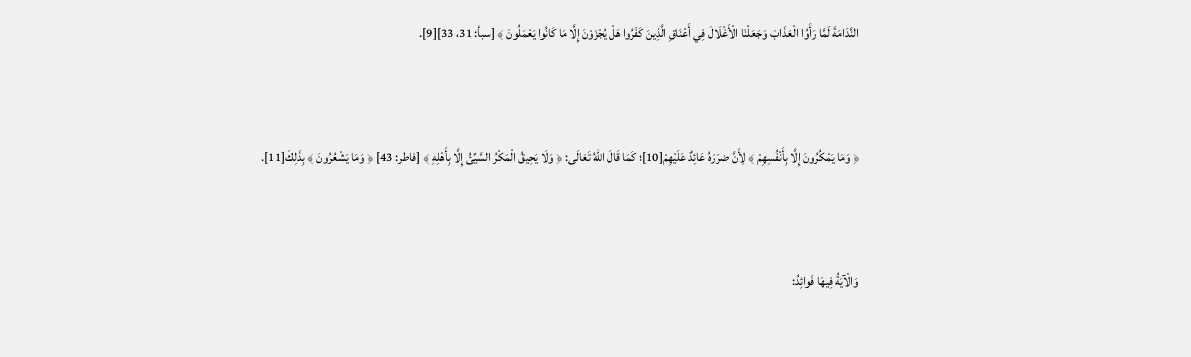النَّدَامَةَ لَمَّا رَأَوُا الْعَذَابَ وَجَعَلْنَا الْأَغْلَالَ فِي أَعْنَاقِ الَّذِينَ كَفَرُوا هَلْ يُجْزَوْنَ إِلَّا مَا كَانُوا يَعْمَلُونَ ﴾ [سبأ: 31، 33][9].



﴿ وَمَا يَمْكُرُونَ إِلَّا بِأَنْفُسِهِمْ ﴾ لِأَنَّ ضرَرَهُ عَائِدٌ عَلَيْهِمْ[10]؛ كَمَا قَالَ اللهُ تَعَالَى: ﴿ وَلَا يَحِيقُ الْمَكْرُ السَّيِّئُ إِلَّا بِأَهْلِهِ ﴾ [فاطر: 43] ﴿ وَمَا يَشْعُرُونَ ﴾ بِذَلِكَ[11].



وَالْآيَةُ فِيهَا فَوائِدُ: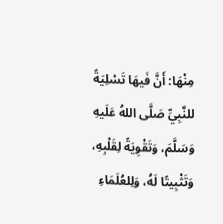مِنْهَا: أَنَّ فَيهَا تَسْلِيَةً للنَّبِيِّ صَلَّى اللهُ عَلَيهِ وَسَلَّمَ، وَتَقْوِيَةً لِقَلْبِهِ، وَتَثْبِيتًا لَهُ، وَلِلعُلَمَاءِ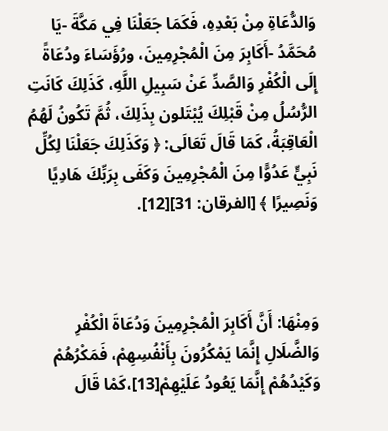وَالدُّعَاةِ مِنْ بَعْدِهِ، فَكَمَا جَعَلْنَا فِي مَكَّةَ -يَا مُحَمَّدُ -أَكَابِرَ مِنَ الْمُجْرِمِينَ، ورُؤَسَاءَ ودُعَاةً إِلَى الْكُفْرِ وَالصَّدِّ عَنْ سَبِيلِ اللَّهِ، كَذَلِكَ كَانَتِ الرُّسُلُ مِنْ قَبْلِكَ يُبْتَلون بِذَلِكَ، ثُمَّ تَكُونُ لَهُمُ الْعَاقِبَةُ، كَمَا قَالَ تَعَالَى: ﴿ وَكَذَلِكَ جَعَلْنَا لِكُلِّ نَبِيٍّ عَدُوًّا مِنَ الْمُجْرِمِينَ وَكَفَى بِرَبِّكَ هَادِيًا وَنَصِيرًا ﴾ [الفرقان: 31][12].



وَمِنْهَا: أَنَّ أَكَابِرَ الْمُجْرِمِينَ وَدُعَاةَ الْكُفْرِ وَالضَّلَالِ إِنَّمَا يَمْكُرُونَ بِأَنْفُسِهِمْ، فَمَكْرُهُمْ وَكَيْدُهُمْ إِنَّمَا يَعُودُ عَلَيْهِمْ[13]،كَمْا قَالَ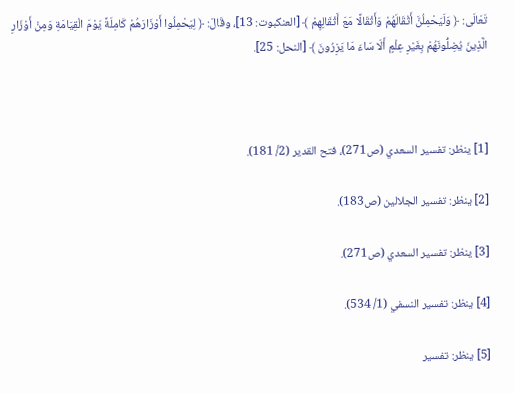تَعَالَى: ﴿ وَلَيَحْمِلُنَّ أَثْقَالَهُمْ وَأَثْقَالًا مَعَ أَثْقَالِهِمْ ﴾ [العنكبوت: 13]، وقَالَ: ﴿ لِيَحْمِلُوا أَوْزَارَهُمْ كَامِلَةً يَوْمَ الْقِيَامَةِ وَمِنْ أَوْزَارِ الَّذِينَ يُضِلُّونَهُمْ بِغَيْرِ عِلْمٍ أَلَا سَاءَ مَا يَزِرُونَ ﴾ [النحل: 25].



[1] ينظر: تفسير السعدي (ص271)، فتح القدير (2/ 181).

[2] ينظر: تفسير الجلالين (ص183).

[3] ينظر: تفسير السعدي (ص271).

[4] ينظر: تفسير النسفي (1/ 534).

[5] ينظر: تفسير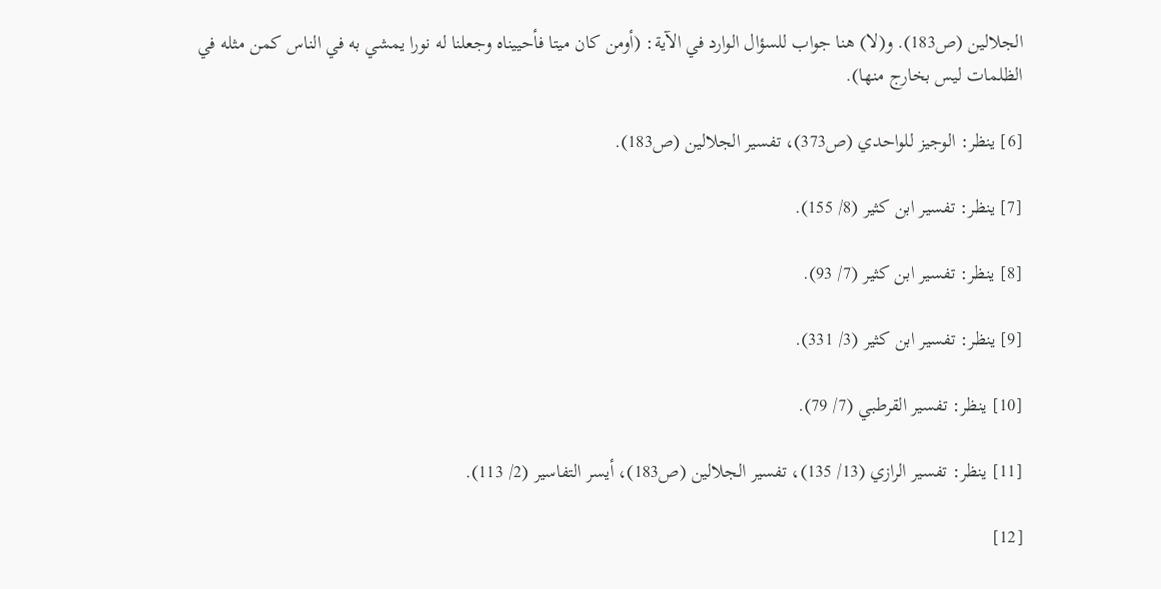الجلالين (ص183). و(لا) هنا جواب للسؤال الوارد في الآية: (أومن كان ميتا فأحييناه وجعلنا له نورا يمشي به في الناس كمن مثله في الظلمات ليس بخارج منها).

[6] ينظر: الوجيز للواحدي (ص373)، تفسير الجلالين (ص183).

[7] ينظر: تفسير ابن كثير (8/ 155).

[8] ينظر: تفسير ابن كثير (7/ 93).

[9] ينظر: تفسير ابن كثير (3/ 331).

[10] ينظر: تفسير القرطبي (7/ 79).

[11] ينظر: تفسير الرازي (13/ 135)، تفسير الجلالين (ص183)، أيسر التفاسير (2/ 113).

[12]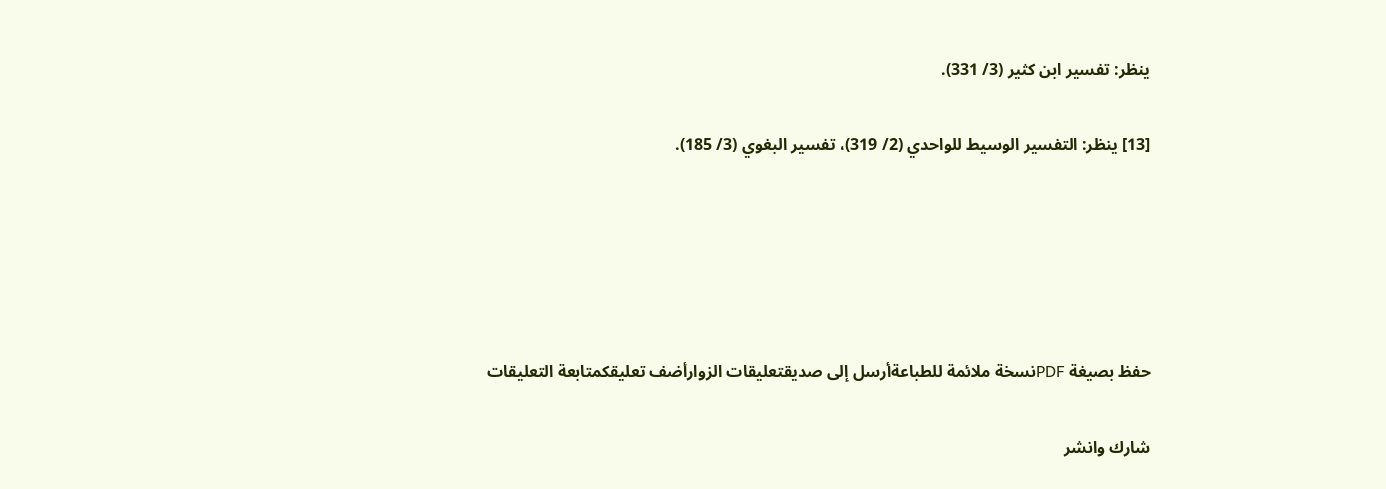ينظر: تفسير ابن كثير (3/ 331).

[13] ينظر: التفسير الوسيط للواحدي (2/ 319)، تفسير البغوي (3/ 185).





حفظ بصيغة PDFنسخة ملائمة للطباعةأرسل إلى صديقتعليقات الزوارأضف تعليقكمتابعة التعليقات

شارك وانشر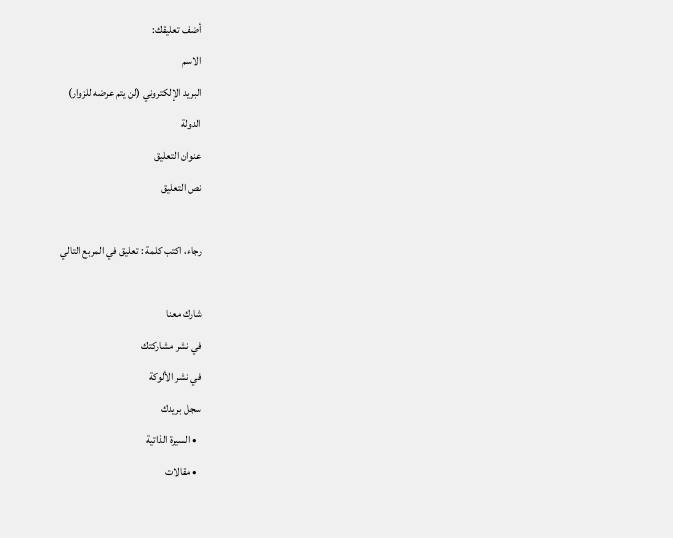أضف تعليقك:
الاسم
البريد الإلكتروني (لن يتم عرضه للزوار)
الدولة
عنوان التعليق
نص التعليق

رجاء، اكتب كلمة : تعليق في المربع التالي

شارك معنا
في نشر مشاركتك
في نشر الألوكة
سجل بريدك
  • السيرة الذاتية
  • مقالات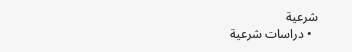شرعية
  • دراسات شرعية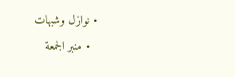• نوازل وشبهات
  • منبر الجمعة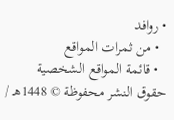• روافد
  • من ثمرات المواقع
  • قائمة المواقع الشخصية
حقوق النشر محفوظة © 1448هـ /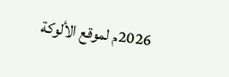2026م لموقع الألوكة